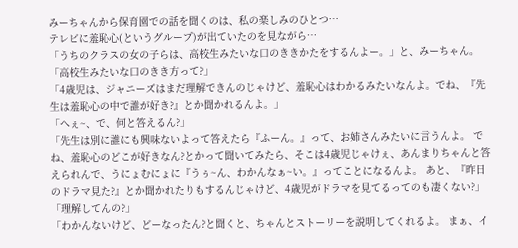みーちゃんから保育園での話を聞くのは、私の楽しみのひとつ…
テレビに羞恥心(というグループ)が出ていたのを見ながら…
「うちのクラスの女の子らは、高校生みたいな口のききかたをするんよー。」と、みーちゃん。
「高校生みたいな口のきき方って?」
「4歳児は、ジャニーズはまだ理解できんのじゃけど、羞恥心はわかるみたいなんよ。でね、『先生は羞恥心の中で誰が好き?』とか聞かれるんよ。」
「へぇ~、で、何と答えるん?」
「先生は別に誰にも興味ないよって答えたら『ふーん。』って、お姉さんみたいに言うんよ。 でね、羞恥心のどこが好きなん?とかって聞いてみたら、そこは4歳児じゃけぇ、あんまりちゃんと答えられんで、うにょむにょに『うぅ~ん、わかんなぁ~い。』ってことになるんよ。 あと、『昨日のドラマ見た?』とか聞かれたりもするんじゃけど、4歳児がドラマを見てるってのも凄くない?」
「理解してんの?」
「わかんないけど、どーなったん?と聞くと、ちゃんとストーリーを説明してくれるよ。 まぁ、イ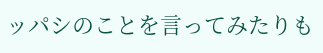ッパシのことを言ってみたりも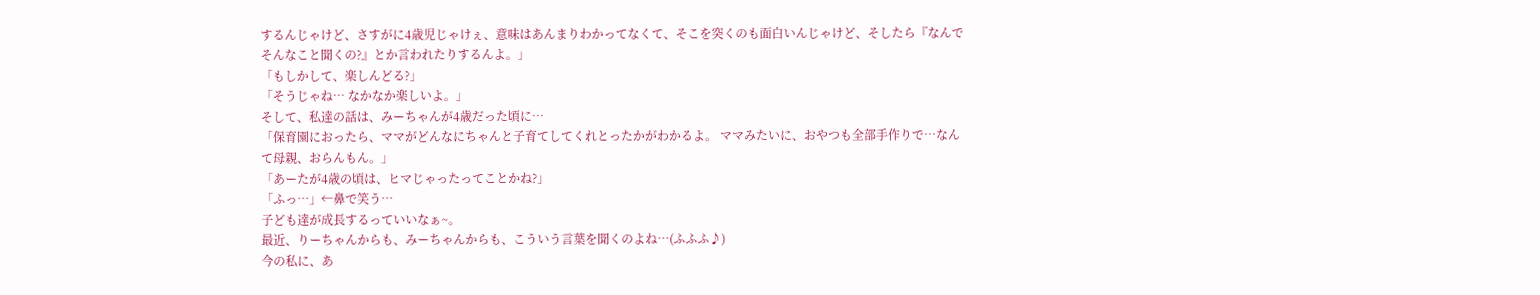するんじゃけど、さすがに4歳児じゃけぇ、意味はあんまりわかってなくて、そこを突くのも面白いんじゃけど、そしたら『なんでそんなこと聞くの?』とか言われたりするんよ。」
「もしかして、楽しんどる?」
「そうじゃね… なかなか楽しいよ。」
そして、私達の話は、みーちゃんが4歳だった頃に…
「保育園におったら、ママがどんなにちゃんと子育てしてくれとったかがわかるよ。 ママみたいに、おやつも全部手作りで…なんて母親、おらんもん。」
「あーたが4歳の頃は、ヒマじゃったってことかね?」
「ふっ…」←鼻で笑う…
子ども達が成長するっていいなぁ~。
最近、りーちゃんからも、みーちゃんからも、こういう言葉を聞くのよね…(ふふふ♪)
今の私に、あ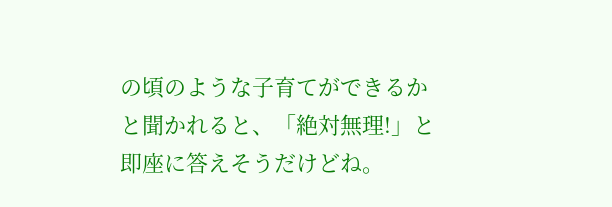の頃のような子育てができるかと聞かれると、「絶対無理!」と即座に答えそうだけどね。